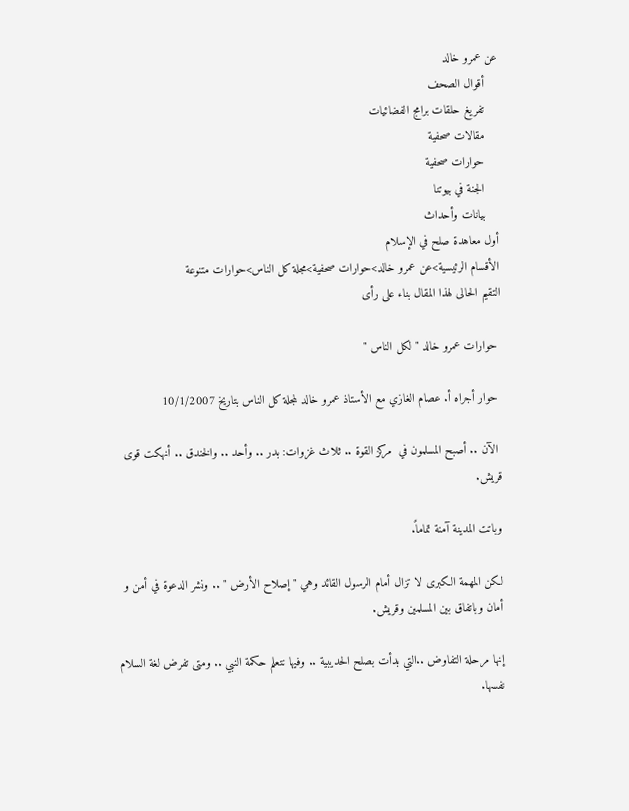عن عمرو خالد
    أقوال الصحف
    تفريغ حلقات برامج الفضائيات
    مقالات صحفية
    حوارات صحفية
    الجنة في بيوتنا
    بيانات وأحداث
أول معاهدة صلح في الإسلام
الأقسام الرئيسية>عن عمرو خالد>حوارات صحفية>مجلة كل الناس>حوارات متنوعة
التقيم الحالى لهذا المقال بناء على رأى

 حوارات عمرو خالد " لكل الناس "

 حوار أجراه أ. عصام الغازي مع الأستاذ عمرو خالد لمجلة كل الناس بتاريخ 10/1/2007

 الآن .. أصبح المسلمون في  مركز القوة .. ثلاث غزوات: بدر .. وأحد .. والخندق .. أنهكت قوى قريش.

وباتت المدينة آمنة تماماً.

لكن المهمة الكبرى لا تزال أمام الرسول القائد وهي " إصلاح الأرض " .. ونشر الدعوة في أمن و أمان وباتفاق بين المسلمين وقريش.

إنها مرحلة التفاوض ..التي بدأت بصلح الحديبية .. وفيها نتعلم حكمة النبي .. ومتى تفرض لغة السلام نفسها.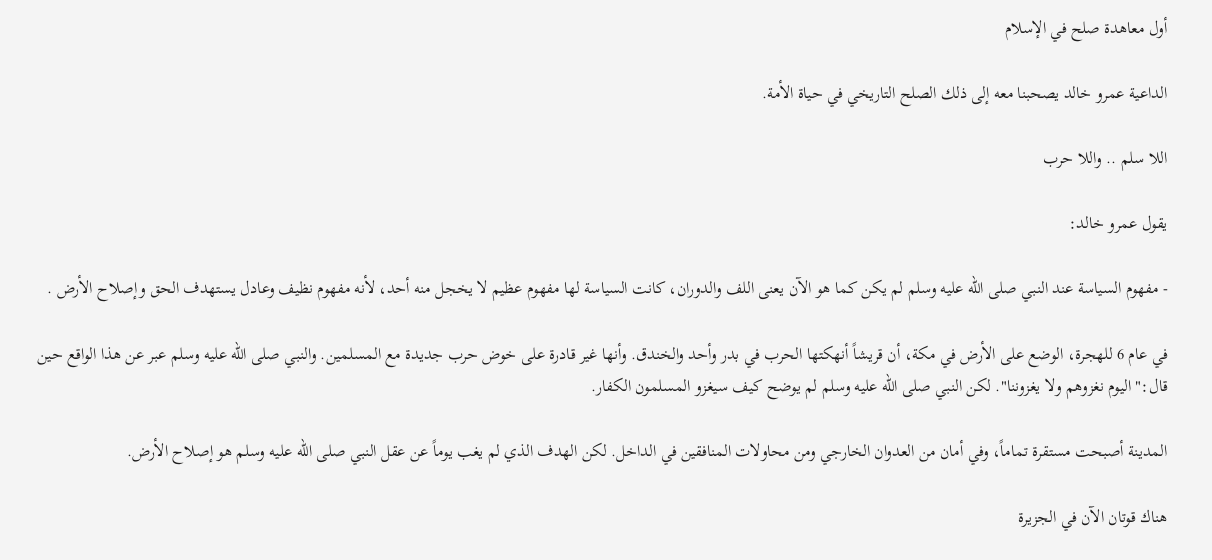أول معاهدة صلح في الإسلام

الداعية عمرو خالد يصحبنا معه إلى ذلك الصلح التاريخي في حياة الأمة.

اللا سلم .. واللا حرب

يقول عمرو خالد:

- مفهوم السياسة عند النبي صلى الله عليه وسلم لم يكن كما هو الآن يعنى اللف والدوران، كانت السياسة لها مفهوم عظيم لا يخجل منه أحد، لأنه مفهوم نظيف وعادل يستهدف الحق وإصلاح الأرض .

في عام 6 للهجرة، الوضع على الأرض في مكة، أن قريشاً أنهكتها الحرب في بدر وأحد والخندق. وأنها غير قادرة على خوض حرب جديدة مع المسلمين. والنبي صلى الله عليه وسلم عبر عن هذا الواقع حين قال:" اليوم نغزوهم ولا يغزوننا". لكن النبي صلى الله عليه وسلم لم يوضح كيف سيغزو المسلمون الكفار.

المدينة أصبحت مستقرة تماماً، وفي أمان من العدوان الخارجي ومن محاولات المنافقين في الداخل. لكن الهدف الذي لم يغب يوماً عن عقل النبي صلى الله عليه وسلم هو إصلاح الأرض.

هناك قوتان الآن في الجزيرة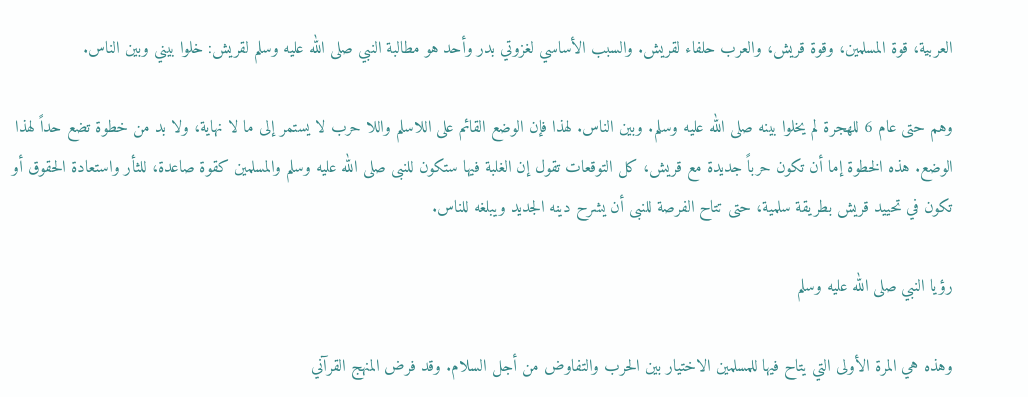العربية، قوة المسلمين، وقوة قريش، والعرب حلفاء لقريش. والسبب الأساسي لغزوتي بدر وأحد هو مطالبة النبي صلى الله عليه وسلم لقريش: خلوا بيني وبين الناس.

وهم حتى عام 6 للهجرة لم يخلوا بينه صلى الله عليه وسلم. وبين الناس. لهذا فإن الوضع القائم على اللاسلم واللا حرب لا يستمر إلى ما لا نهاية، ولا بد من خطوة تضع حداً لهذا الوضع. هذه الخطوة إما أن تكون حرباً جديدة مع قريش، كل التوقعات تقول إن الغلبة فيها ستكون للنبى صلى الله عليه وسلم والمسلمين كقوة صاعدة، للثأر واستعادة الحقوق أو تكون في تحييد قريش بطريقة سلمية، حتى تتاح الفرصة للنبى أن يشرح دينه الجديد ويبلغه للناس.

رؤيا النبي صلى الله عليه وسلم

وهذه هي المرة الأولى التي يتاح فيها للمسلمين الاختيار بين الحرب والتفاوض من أجل السلام. وقد فرض المنهج القرآني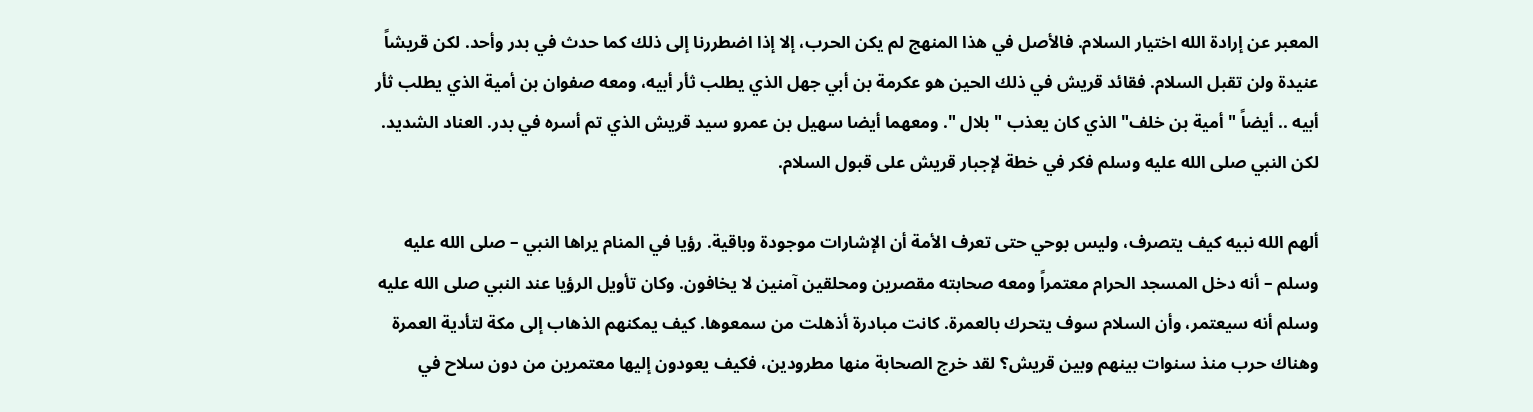المعبر عن إرادة الله اختيار السلام. فالأصل في هذا المنهج لم يكن الحرب، إلا إذا اضطررنا إلى ذلك كما حدث في بدر وأحد. لكن قريشاً عنيدة ولن تقبل السلام. فقائد قريش في ذلك الحين هو عكرمة بن أبي جهل الذي يطلب ثأر أبيه، ومعه صفوان بن أمية الذي يطلب ثأر أبيه .. أيضاً " أمية بن خلف" الذي كان يعذب " بلال ". ومعهما أيضا سهيل بن عمرو سيد قريش الذي تم أسره في بدر. العناد الشديد. لكن النبي صلى الله عليه وسلم فكر في خطة لإجبار قريش على قبول السلام.

ألهم الله نبيه كيف يتصرف، وليس بوحي حتى تعرف الأمة أن الإشارات موجودة وباقية. رؤيا في المنام يراها النبي – صلى الله عليه وسلم – أنه دخل المسجد الحرام معتمراً ومعه صحابته مقصرين ومحلقين آمنين لا يخافون. وكان تأويل الرؤيا عند النبي صلى الله عليه وسلم أنه سيعتمر، وأن السلام سوف يتحرك بالعمرة. كانت مبادرة أذهلت من سمعوها. كيف يمكنهم الذهاب إلى مكة لتأدية العمرة وهناك حرب منذ سنوات بينهم وبين قريش؟ لقد خرج الصحابة منها مطرودين، فكيف يعودون إليها معتمرين من دون سلاح في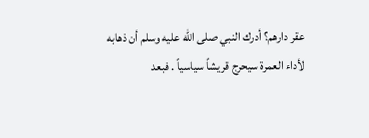عقر دارهم؟ أدرك النبي صلى الله عليه وسلم أن ذهابه لأداء العمرة سيحرج قريشاً سياسياً . فبعد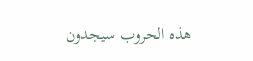هذه الحروب سيجدون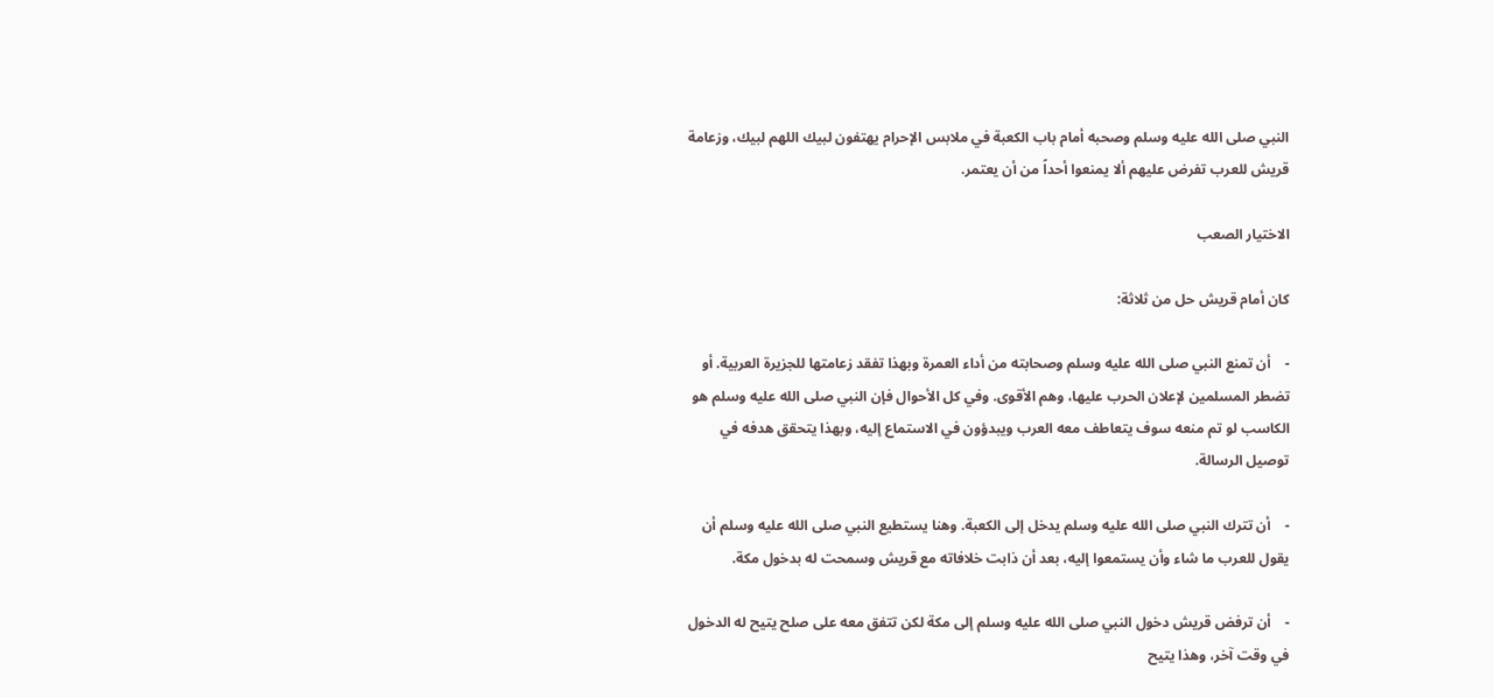النبي صلى الله عليه وسلم وصحبه أمام باب الكعبة في ملابس الإحرام يهتفون لبيك اللهم لبيك، وزعامة قريش للعرب تفرض عليهم ألا يمنعوا أحداً من أن يعتمر.

الاختيار الصعب

كان أمام قريش حل من ثلاثة:

-    أن تمنع النبي صلى الله عليه وسلم وصحابته من أداء العمرة وبهذا تفقد زعامتها للجزيرة العربية. أو تضطر المسلمين لإعلان الحرب عليها، وهم الأقوى. وفي كل الأحوال فإن النبي صلى الله عليه وسلم هو الكاسب لو تم منعه سوف يتعاطف معه العرب ويبدؤون في الاستماع إليه، وبهذا يتحقق هدفه في توصيل الرسالة.

-    أن تترك النبي صلى الله عليه وسلم يدخل إلى الكعبة. وهنا يستطيع النبي صلى الله عليه وسلم أن يقول للعرب ما شاء وأن يستمعوا إليه، بعد أن ذابت خلافاته مع قريش وسمحت له بدخول مكة.

-    أن ترفض قريش دخول النبي صلى الله عليه وسلم إلى مكة لكن تتفق معه على صلح يتيح له الدخول في وقت آخر، وهذا يتيح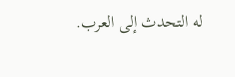له التحدث إلى العرب.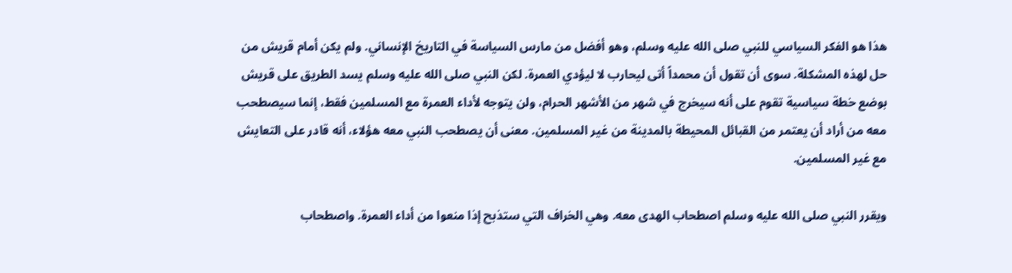هذا هو الفكر السياسي للنبي صلى الله عليه وسلم، وهو أفضل من مارس السياسة في التاريخ الإنساني. ولم يكن أمام قريش من حل لهذه المشكلة. سوى أن تقول أن محمداً أتى ليحارب لا ليؤدي العمرة. لكن النبي صلى الله عليه وسلم يسد الطريق على قريش بوضع خطة سياسية تقوم على أنه سيخرج في شهر من الأشهر الحرام، ولن يتوجه لأداء العمرة مع المسلمين فقط، إنما سيصطحب معه من أراد أن يعتمر من القبائل المحيطة بالمدينة من غير المسلمين. معنى أن يصطحب النبي معه هؤلاء، أنه قادر على التعايش مع غير المسلمين.

ويقرر النبي صلى الله عليه وسلم اصطحاب الهدى معه. وهي الخراف التي ستذبح إذا منعوا من أداء العمرة. واصطحاب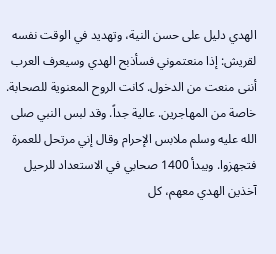الهدي دليل على حسن النية، وتهديد في الوقت نفسه لقريش: إذا منعتموني فسأذبح الهدي وسيعرف العرب أننى منعت من الدخول. كانت الروح المعنوية للصحابة. خاصة من المهاجرين. عالية جداً. وقد لبس النبي صلى الله عليه وسلم ملابس الإحرام وقال إني مرتحل للعمرة فتجهزوا. ويبدأ 1400 صحابي في الاستعداد للرحيل آخذين الهدي معهم، كل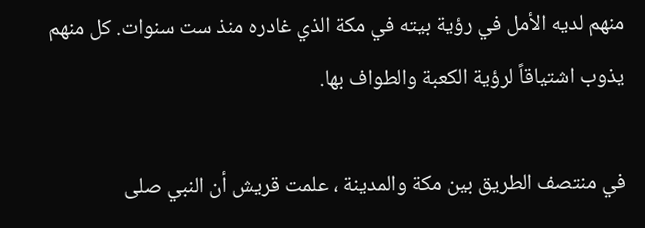منهم لديه الأمل في رؤية بيته في مكة الذي غادره منذ ست سنوات. كل منهم يذوب اشتياقاً لرؤية الكعبة والطواف بها.

في منتصف الطريق بين مكة والمدينة ، علمت قريش أن النبي صلى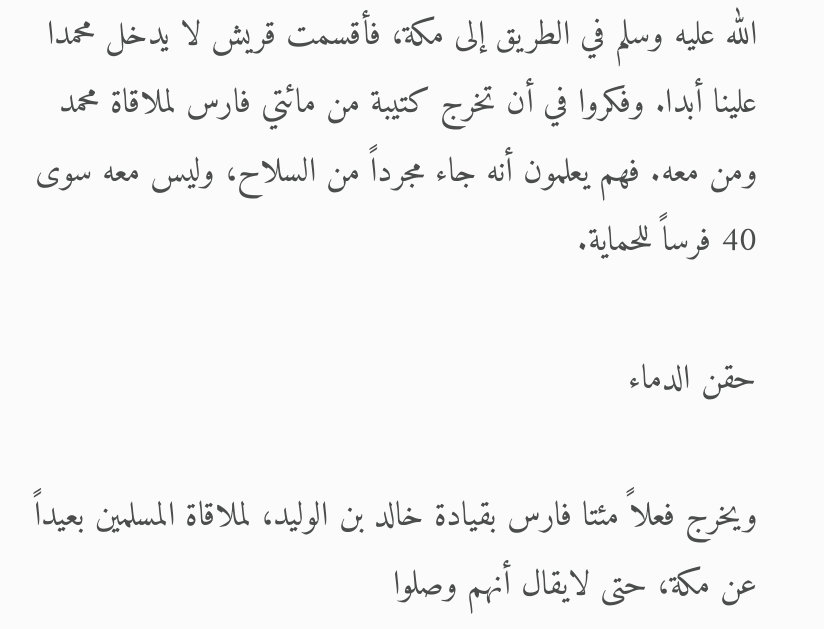الله عليه وسلم في الطريق إلى مكة، فأقسمت قريش لا يدخل محمدا علينا أبدا. وفكروا في أن تخرج كتيبة من مائتي فارس لملاقاة محمد ومن معه. فهم يعلمون أنه جاء مجرداً من السلاح، وليس معه سوى 40 فرساً للحماية.

حقن الدماء

ويخرج فعلاً مئتا فارس بقيادة خالد بن الوليد، لملاقاة المسلمين بعيداً عن مكة، حتى لايقال أنهم وصلوا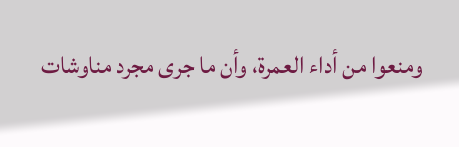ومنعوا من أداء العمرة، وأن ما جرى مجرد مناوشات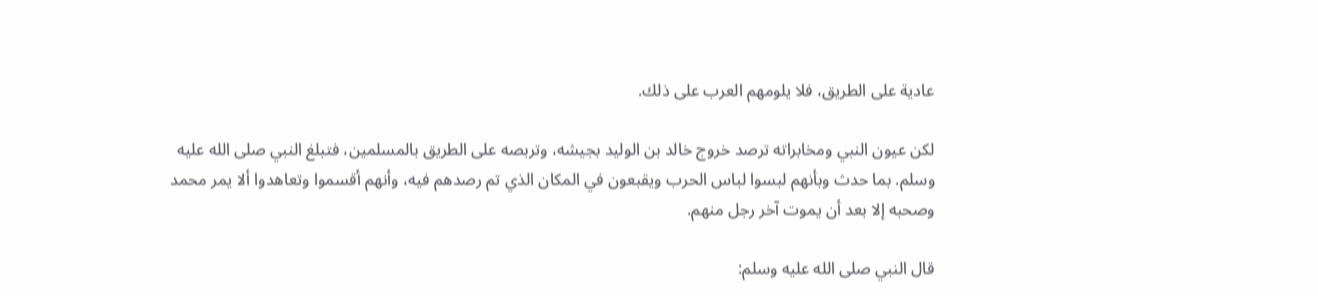عادية على الطريق، فلا يلومهم العرب على ذلك.

لكن عيون النبي ومخابراته ترصد خروج خالد بن الوليد بجيشه، وتربصه على الطريق بالمسلمين، فتبلغ النبي صلى الله عليه وسلم. بما حدث وبأنهم لبسوا لباس الحرب ويقبعون في المكان الذي تم رصدهم فيه، وأنهم أقسموا وتعاهدوا ألا يمر محمد وصحبه إلا بعد أن يموت آخر رجل منهم.

قال النبي صلى الله عليه وسلم: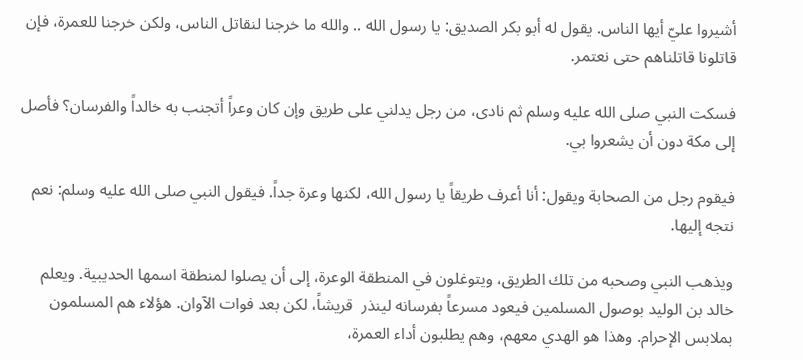أشيروا عليّ أيها الناس. يقول له أبو بكر الصديق: يا رسول الله .. والله ما خرجنا لنقاتل الناس، ولكن خرجنا للعمرة، فإن قاتلونا قاتلناهم حتى نعتمر.

فسكت النبي صلى الله عليه وسلم ثم نادى، من رجل يدلني على طريق وإن كان وعراً أتجنب به خالداً والفرسان؟ فأصل إلى مكة دون أن يشعروا بي.

فيقوم رجل من الصحابة ويقول: أنا أعرف طريقاً يا رسول الله، لكنها وعرة جداً. فيقول النبي صلى الله عليه وسلم: نعم نتجه إليها.

ويذهب النبي وصحبه من تلك الطريق، ويتوغلون في المنطقة الوعرة، إلى أن يصلوا لمنطقة اسمها الحديبية. ويعلم خالد بن الوليد بوصول المسلمين فيعود مسرعاً بفرسانه لينذر  قريشاً، لكن بعد فوات الآوان. هؤلاء هم المسلمون بملابس الإحرام. وهذا هو الهدي معهم، وهم يطلبون أداء العمرة،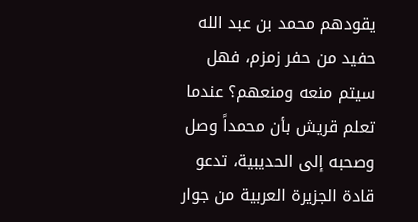يقودهم محمد بن عبد الله حفيد من حفر زمزم، فهل سيتم منعه ومنعهم؟ عندما تعلم قريش بأن محمداً وصل وصحبه إلى الحديبية، تدعو قادة الجزيرة العربية من جوار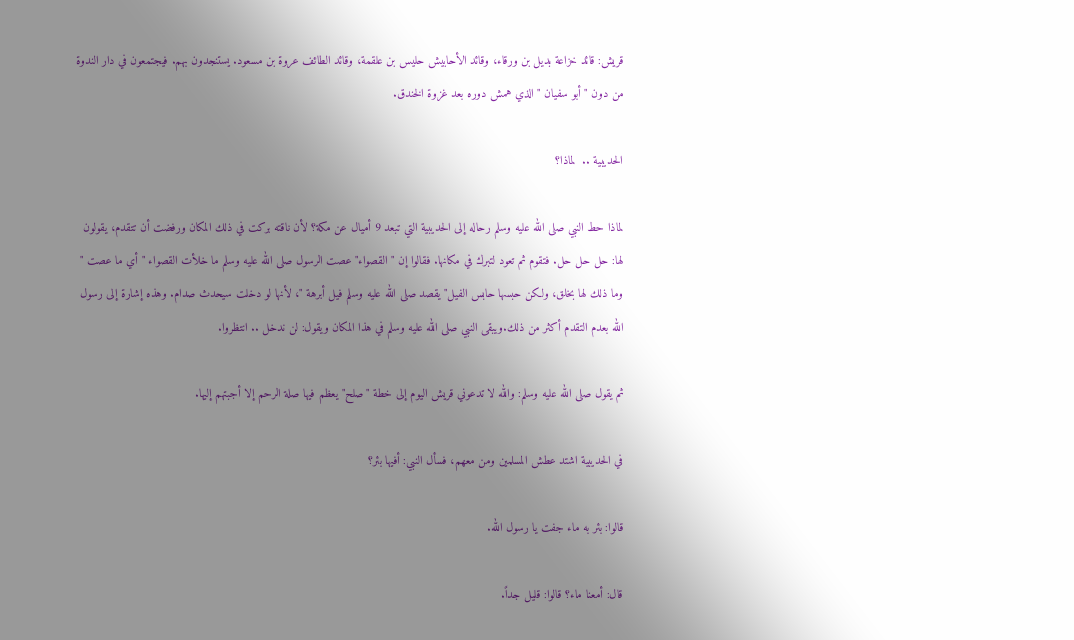قريش: قائد خزاعة بديل بن ورقاء، وقائد الأحابيش حليس بن علقمة، وقائد الطائف عروة بن مسعود. يستنجدون بهم. فيجتمعون في دار الندوة من دون " أبو سفيان " الذي همش دوره بعد غزوة الخندق.

الحديبية ..  لماذا؟

لماذا حط النبي صلى الله عليه وسلم رحاله إلى الحديبية التي تبعد 9 أميال عن مكة؟ لأن ناقته بركت في ذلك المكان ورفضت أن تتقدم، يقولون لها: حل حل حل. فتقوم ثم تعود لتبرك في مكانها. فقالوا إن " القصواء" عصت الرسول صلى الله عليه وسلم ما خلأت القصواء " أي ما عصت " وما ذلك لها بخلق، ولكن حبسها حابس الفيل" يقصد صلى الله عليه وسلم فيل أبرهة "، لأنها لو دخلت سيحدث صدام. وهذه إشارة إلى رسول الله بعدم التقدم أكثر من ذلك.ويبقى النبي صلى الله عليه وسلم في هذا المكان ويقول: لن ندخل .. انتظروا.

ثم يقول صلى الله عليه وسلم: والله لا تدعوني قريش اليوم إلى خطة "صلح" يعظم فيها صلة الرحم إلا أجبتهم إليها.

في الحديبية اشتد عطش المسلمين ومن معهم، فسأل النبي: أفيها بئر؟

قالوا: بئر به ماء جفت يا رسول الله.

قال: أمعنا ماء؟ قالوا: قليل جداً.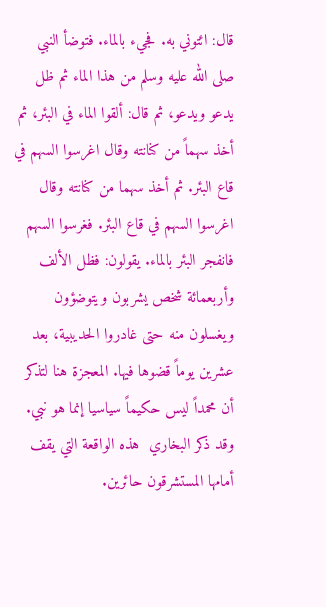قال: ائتوني به. فجيء بالماء. فتوضأ النبي صلى الله عليه وسلم من هذا الماء ثم ظل يدعو ويدعو، ثم قال: ألقوا الماء في البئر، ثم أخذ سهماً من كنانته وقال اغرسوا السهم في قاع البئر. ثم أخذ سهما من كنانته وقال اغرسوا السهم في قاع البئر. فغرسوا السهم فانفجر البئر بالماء. يقولون: فظل الألف وأربعمائة شخص يشربون ويتوضؤون ويغسلون منه حتى غادروا الحديبية، بعد عشرين يوماً قضوها فيها. المعجزة هنا لتذكر أن محمداً ليس حكيماً سياسيا إنما هو نبي. وقد ذكر البخاري  هذه الواقعة التي يقف أمامها المستشرقون حائرين.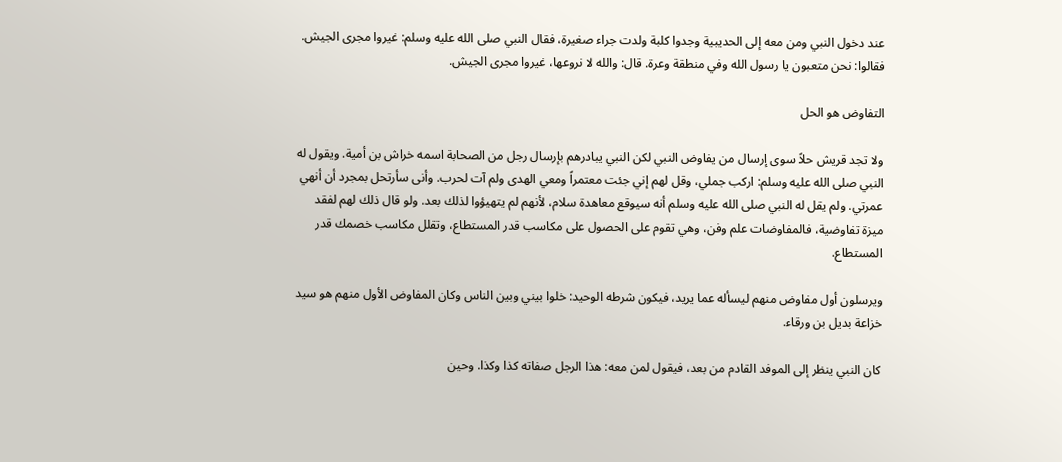عند دخول النبي ومن معه إلى الحديبية وجدوا كلبة ولدت جراء صغيرة، فقال النبي صلى الله عليه وسلم: غيروا مجرى الجيش. فقالوا: نحن متعبون يا رسول الله وفي منطقة وعرة. قال: والله لا نروعها، غيروا مجرى الجيش.

التفاوض هو الحل

ولا تجد قريش حلاً سوى إرسال من يفاوض النبي لكن النبي يبادرهم بإرسال رجل من الصحابة اسمه خراش بن أمية. ويقول له النبي صلى الله عليه وسلم: اركب جملي، وقل لهم إني جئت معتمراً ومعي الهدى ولم آت لحرب. وأنى سأرتحل بمجرد أن أنهي عمرتي. ولم يقل له النبي صلى الله عليه وسلم أنه سيوقع معاهدة سلام، لأنهم لم يتهيؤوا لذلك بعد. ولو قال ذلك لهم لفقد ميزة تفاوضية، فالمفاوضات علم وفن، وهي تقوم على الحصول على مكاسب قدر المستطاع، وتقلل مكاسب خصمك قدر المستطاع.

ويرسلون أول مفاوض منهم ليسأله عما يريد، فيكون شرطه الوحيد: خلوا بيني وبين الناس وكان المفاوض الأول منهم هو سيد خزاعة بديل بن ورقاء.

كان النبي ينظر إلى الموفد القادم من بعد، فيقول لمن معه: هذا الرجل صفاته كذا وكذا. وحين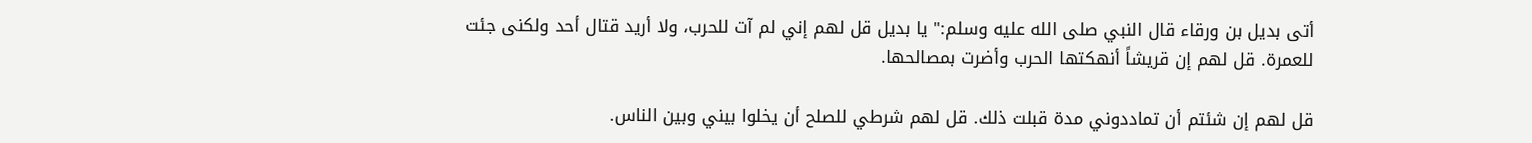أتى بديل بن ورقاء قال النبي صلى الله عليه وسلم:" يا بديل قل لهم إني لم آت للحرب، ولا أريد قتال أحد ولكنى جئت للعمرة. قل لهم إن قريشاً أنهكتها الحرب وأضرت بمصالحها.

قل لهم إن شئتم أن تماددوني مدة قبلت ذلك. قل لهم شرطي للصلح أن يخلوا بيني وبين الناس.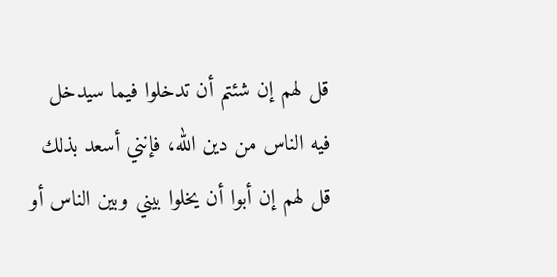قل لهم إن شئتم أن تدخلوا فيما سيدخل فيه الناس من دين الله، فإنني أسعد بذلك قل لهم إن أبوا أن يخلوا بيني وبين الناس أو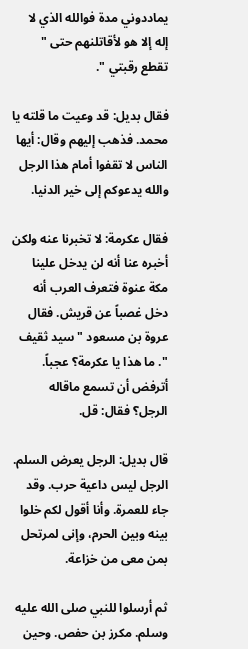يماددوني مدة فوالله الذي لا إله إلا هو لأقاتلنهم حتى " تقطع رقبتي ".

فقال بديل: قد وعيت ما قلته يا محمد. فذهب إليهم وقال: أيها الناس لا تقفوا أمام هذا الرجل والله يدعوكم إلى خير الدنيا.

فقال عكرمة: لا تخبرنا عنه ولكن أخبره عنا أنه لن يدخل علينا مكة عنوة فتعرف العرب أنه دخل غصباً عن قريش. فقال عروة بن مسعود " سيد ثقيف ". ما هذا يا عكرمة؟ عجباً. أترفض أن تسمع ماقاله الرجل؟ فقال: قل.

قال بديل: الرجل يعرض السلم. الرجل ليس داعية حرب. وقد جاء للعمرة. وأنا أقول لكم خلوا بينه وبين الحرم، وإنى لمرتحل بمن معى من خزاعة.

ثم أرسلوا للنبي صلى الله عليه وسلم. مكرز بن حفص. وحين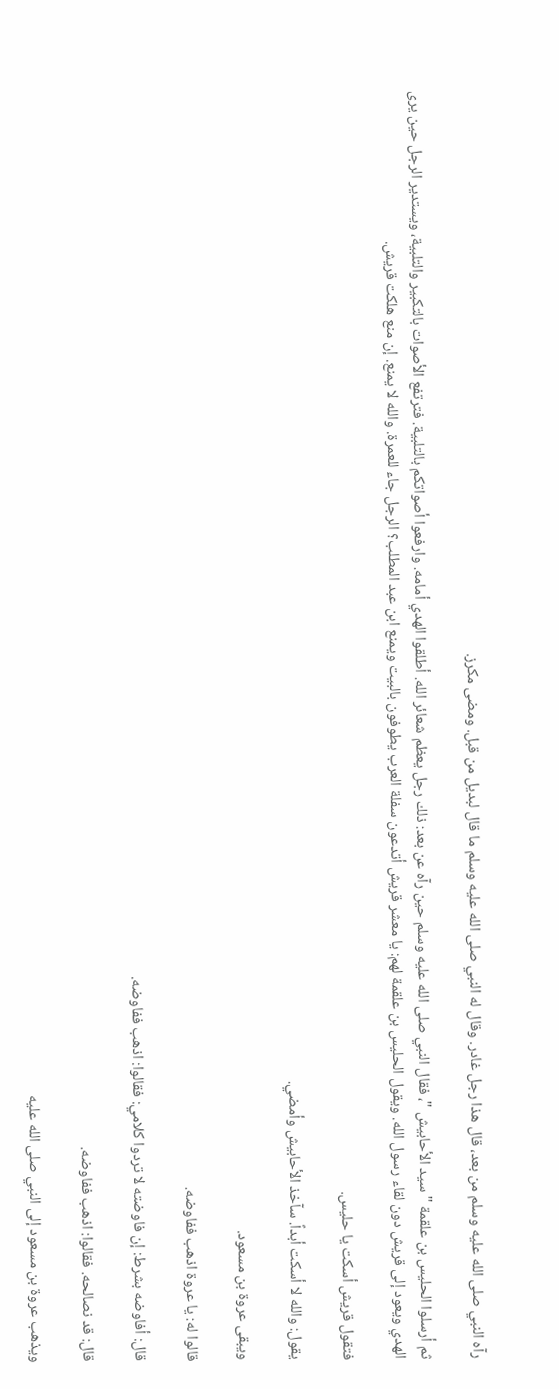رآه النبي صلى الله عليه وسلم من بعد، قال هذا رجل غادر. وقال له النبي صلى الله عليه وسلم ما قال لبديل من قبل. ومضى مكرز.

ثم أرسلوا الحليس بن علقمة " سيد الأحابيش "، فقال النبي صلى الله عليه وسلم حين رآه عن بعد: ذلك رجل يعظم شعائر الله. أطلقوا الهدي أمامه. وارفعوا أصواتكم بالتلبية. فترتفع الأصوات بالتكبير والتلبية، ويستدير الرجل حين يرى الهدي ويعود إلى قريش دون لقاء رسول الله. ويقول الحليس بن علقمة لهم: يا معشر قريش أتدعون سفلة العرب يطوفون بالبيت ويمنع ابن عبد المطلب؟ الرجل جاء للعمرة. والله لا يمنع. إن منع هلكت قريش.

فتقول قريش أسكت يا حليس.

يقول: والله لا أسكت أبداً. سآخذ الأحابيش وأمضي.

ويبقى عروة بن مسعود.

قالوا له: يا عروة اذهب ففاوضه.

قال: أفاوضه بشرط: إن فاوضته لا تردوا كلامي: فقالوا: اذهب ففاوضه.

قال: قد نصالحه. فقالوا: اذهب ففاوضه.

ويذهب عروة بن مسعود إلى النبي صلى الله عليه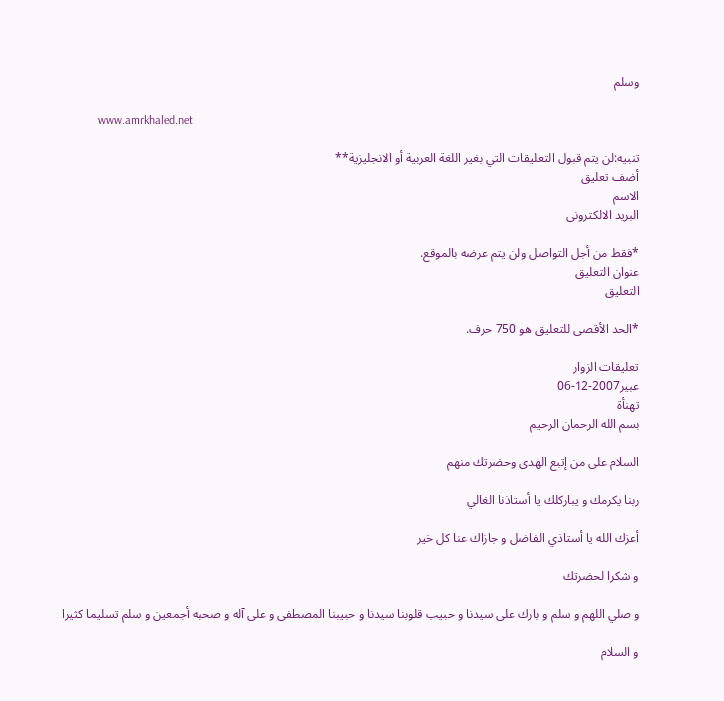وسلم

            www.amrkhaled.net

تنبيه:لن يتم قبول التعليقات التي بغير اللغة العربية أو الانجليزية**
أضف تعليق
الاسم
البريد الالكترونى

*فقط من أجل التواصل ولن يتم عرضه بالموقع.
عنوان التعليق
التعليق

*الحد الأقصى للتعليق هو 750 حرف.

تعليقات الزوار
عبير2007-12-06
تهنأة
بسم الله الرحمان الرحيم

السلام على من إتبع الهدى وحضرتك منهم

ربنا يكرمك و يباركلك يا أستاذنا الغالي

أعزك الله يا أستاذي الفاضل و جازاك عنا كل خير

و شكرا لحضرتك

و صلي اللهم و سلم و بارك على سيدنا و حبيب قلوبنا سيدنا و حبيبنا المصطفى و على آله و صحبه أجمعين و سلم تسليما كثيرا

و السلام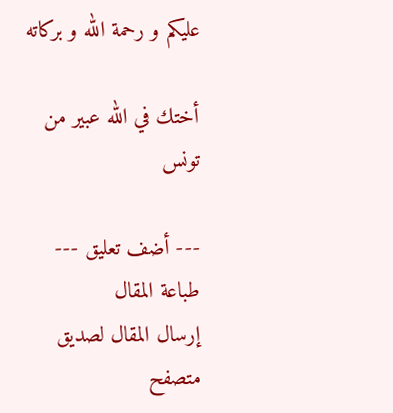عليكم و رحمة الله و بركاته

أختك في الله عبير من تونس

--- أضف تعليق ---
طباعة المقال
إرسال المقال لصديق
متصفح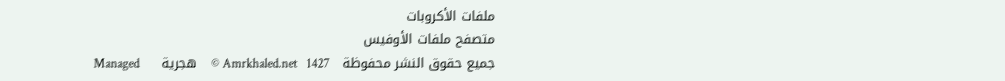ملفات الأكروبات
متصفح ملفات الأوفيس
جميع حقوق النشر محفوظة   Amrkhaled.net   1427 ©     هجرية     Managed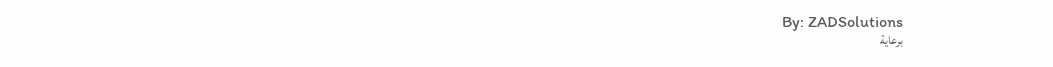By: ZADSolutions
برعاية